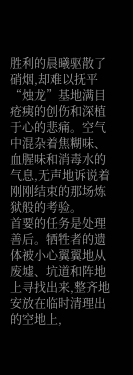胜利的晨曦驱散了硝烟,却难以抚平“烛龙”基地满目疮痍的创伤和深植于心的悲痛。空气中混杂着焦糊味、血腥味和消毒水的气息,无声地诉说着刚刚结束的那场炼狱般的考验。
首要的任务是处理善后。牺牲者的遗体被小心翼翼地从废墟、坑道和阵地上寻找出来,整齐地安放在临时清理出的空地上,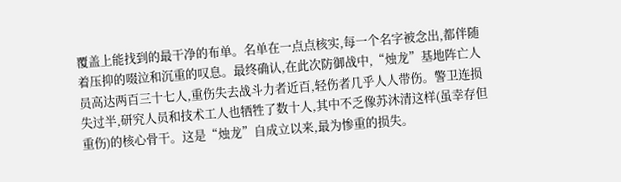覆盖上能找到的最干净的布单。名单在一点点核实,每一个名字被念出,都伴随着压抑的啜泣和沉重的叹息。最终确认,在此次防御战中,“烛龙”基地阵亡人员高达两百三十七人,重伤失去战斗力者近百,轻伤者几乎人人带伤。警卫连损失过半,研究人员和技术工人也牺牲了数十人,其中不乏像苏沐清这样(虽幸存但重伤)的核心骨干。这是“烛龙”自成立以来,最为惨重的损失。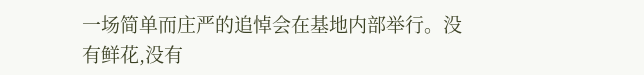一场简单而庄严的追悼会在基地内部举行。没有鲜花,没有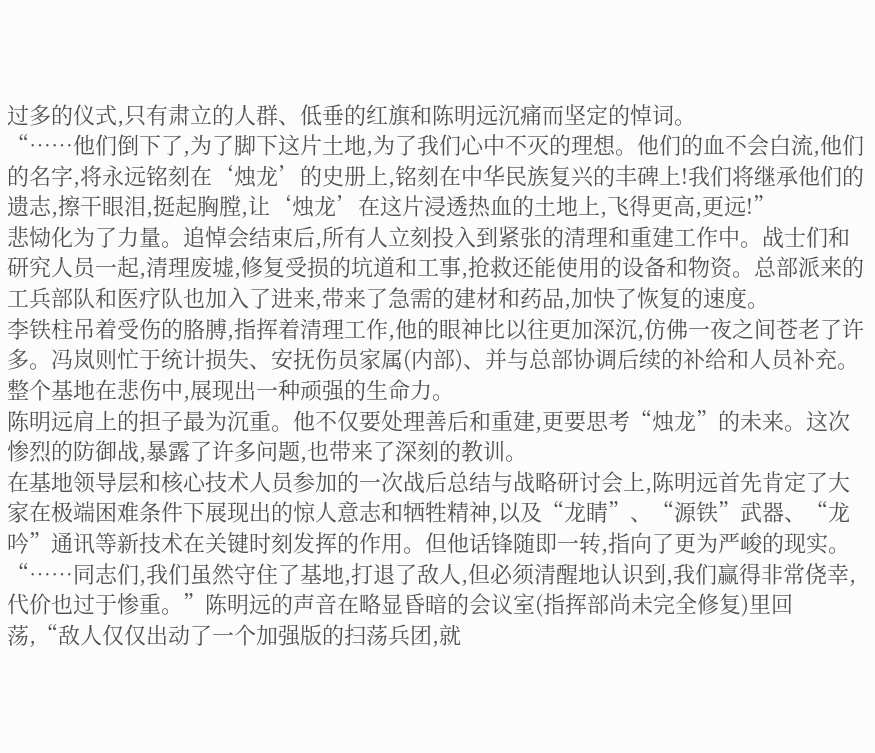过多的仪式,只有肃立的人群、低垂的红旗和陈明远沉痛而坚定的悼词。
“……他们倒下了,为了脚下这片土地,为了我们心中不灭的理想。他们的血不会白流,他们的名字,将永远铭刻在‘烛龙’的史册上,铭刻在中华民族复兴的丰碑上!我们将继承他们的遗志,擦干眼泪,挺起胸膛,让‘烛龙’在这片浸透热血的土地上,飞得更高,更远!”
悲恸化为了力量。追悼会结束后,所有人立刻投入到紧张的清理和重建工作中。战士们和研究人员一起,清理废墟,修复受损的坑道和工事,抢救还能使用的设备和物资。总部派来的工兵部队和医疗队也加入了进来,带来了急需的建材和药品,加快了恢复的速度。
李铁柱吊着受伤的胳膊,指挥着清理工作,他的眼神比以往更加深沉,仿佛一夜之间苍老了许多。冯岚则忙于统计损失、安抚伤员家属(内部)、并与总部协调后续的补给和人员补充。整个基地在悲伤中,展现出一种顽强的生命力。
陈明远肩上的担子最为沉重。他不仅要处理善后和重建,更要思考“烛龙”的未来。这次惨烈的防御战,暴露了许多问题,也带来了深刻的教训。
在基地领导层和核心技术人员参加的一次战后总结与战略研讨会上,陈明远首先肯定了大家在极端困难条件下展现出的惊人意志和牺牲精神,以及“龙睛”、“源铁”武器、“龙吟”通讯等新技术在关键时刻发挥的作用。但他话锋随即一转,指向了更为严峻的现实。
“……同志们,我们虽然守住了基地,打退了敌人,但必须清醒地认识到,我们赢得非常侥幸,代价也过于惨重。”陈明远的声音在略显昏暗的会议室(指挥部尚未完全修复)里回荡,“敌人仅仅出动了一个加强版的扫荡兵团,就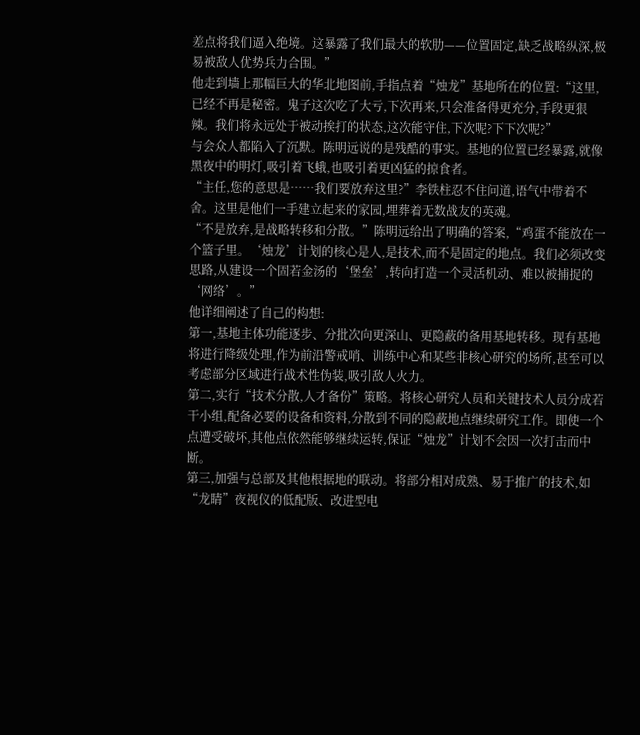差点将我们逼入绝境。这暴露了我们最大的软肋——位置固定,缺乏战略纵深,极易被敌人优势兵力合围。”
他走到墙上那幅巨大的华北地图前,手指点着“烛龙”基地所在的位置:“这里,已经不再是秘密。鬼子这次吃了大亏,下次再来,只会准备得更充分,手段更狠辣。我们将永远处于被动挨打的状态,这次能守住,下次呢?下下次呢?”
与会众人都陷入了沉默。陈明远说的是残酷的事实。基地的位置已经暴露,就像黑夜中的明灯,吸引着飞蛾,也吸引着更凶猛的掠食者。
“主任,您的意思是……我们要放弃这里?”李铁柱忍不住问道,语气中带着不舍。这里是他们一手建立起来的家园,埋葬着无数战友的英魂。
“不是放弃,是战略转移和分散。”陈明远给出了明确的答案,“鸡蛋不能放在一个篮子里。‘烛龙’计划的核心是人,是技术,而不是固定的地点。我们必须改变思路,从建设一个固若金汤的‘堡垒’,转向打造一个灵活机动、难以被捕捉的‘网络’。”
他详细阐述了自己的构想:
第一,基地主体功能逐步、分批次向更深山、更隐蔽的备用基地转移。现有基地将进行降级处理,作为前沿警戒哨、训练中心和某些非核心研究的场所,甚至可以考虑部分区域进行战术性伪装,吸引敌人火力。
第二,实行“技术分散,人才备份”策略。将核心研究人员和关键技术人员分成若干小组,配备必要的设备和资料,分散到不同的隐蔽地点继续研究工作。即使一个点遭受破坏,其他点依然能够继续运转,保证“烛龙”计划不会因一次打击而中断。
第三,加强与总部及其他根据地的联动。将部分相对成熟、易于推广的技术,如“龙睛”夜视仪的低配版、改进型电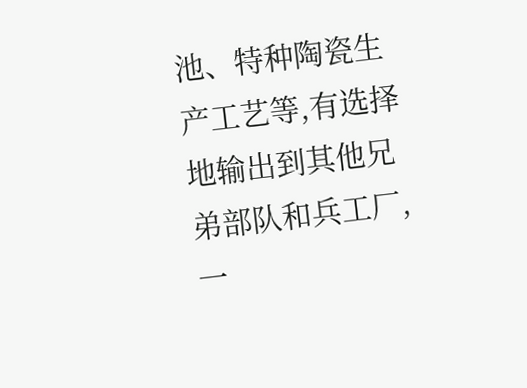池、特种陶瓷生产工艺等,有选择地输出到其他兄弟部队和兵工厂,一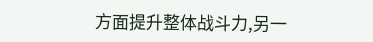方面提升整体战斗力,另一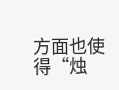方面也使得“烛